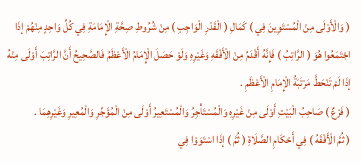( وَالْأَوْلَى مِنْ الْمُسْتَوِينَ فِي ) كَمَالِ ( الْقَدْرِ الْوَاجِبِ ) مِنْ شُرُوطِ صِحَّةِ الْإِمَامَةِ فِي كُلِّ وَاحِدٍ مِنْهُمْ إذَا اجْتَمَعُوا هُوَ ( الرَّاتِبُ ) فَإِنَّهُ أَقْدَمُ مِنْ الْأَفْقَهِ وَغَيْرِهِ وَلَوْ حَصَلَ الْإِمَامُ الْأَعْظَمُ فَالصَّحِيحُ أَنَّ الرَّاتِبَ أَوْلَى مِنْهُ إذَا لَمْ تَنْحَطَّ مَرْتَبَةُ الْإِمَامِ الْأَعْظَمِ .
( فَرْعٌ ) صَاحِبُ الْبَيْتِ أَوْلَى مِنْ غَيْرِهِ وَالْمُسْتَأْجِرُ وَالْمُسْتَعِيرُ أَوْلَى مِنْ الْمُؤَجِّرِ وَالْمُعِيرِ وَغَيْرِهِمَا .
( ثُمَّ الْأَفْقَهُ ) فِي أَحْكَامِ الصَّلَاةِ ( ثُمَّ ) إذَا اسْتَوَوْا فِي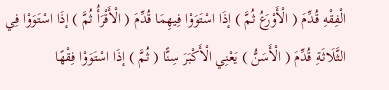الْفِقْهِ قُدِّمَ ( الْأَوْرَعُ ثُمَّ ) إذَا اسْتَوَوْا فِيهِمَا قُدِّمَ ( الْأَقْرَأُ ثُمَّ ) إذَا اسْتَوَوْا فِي الثَّلَاثَةِ قُدِّمَ ( الْأَسَنُّ ) يَعْنِي الْأَكْبَرَ سِنًّا ( ثُمَّ ) إذَا اسْتَوَوْا فِقْهًا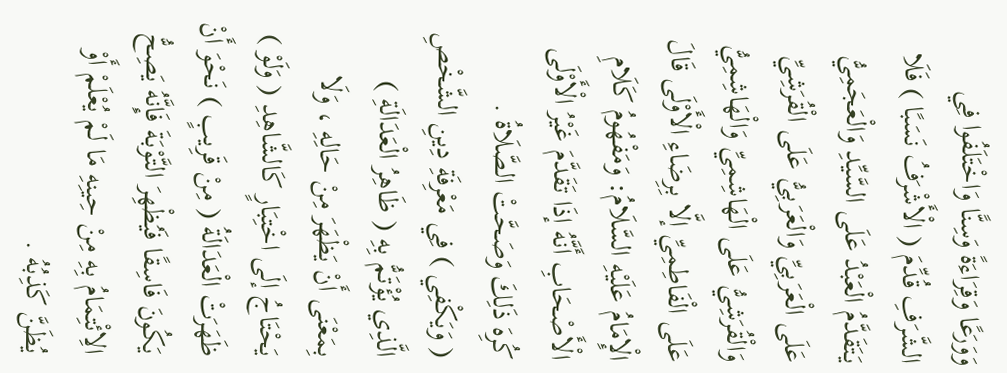وَوَرَعًا وَقِرَاءَةً وَسِنًّا وَاخْتَلَفُوا فِي الشَّرَفِ قُدِّمَ ( الْأَشْرَفُ نَسَبًا ) فَلَا يَتَقَدَّمُ الْعَبْدُ عَلَى السَّيِّدِ وَالْعَجَمِيُّ عَلَى الْعَرَبِيِّ وَالْعَرَبِيُّ عَلَى الْقُرَشِيِّ وَالْقُرَشِيُّ عَلَى الْهَاشِمِيِّ وَالْهَاشِمِيُّ عَلَى الْفَاطِمِيِّ إلَّا بِرِضَاءِ الْأَوْلَى قَالَ الْإِمَامُ عَلَيْهِ السَّلَامُ: وَمَفْهُومُ كَلَامِ الْأَصْحَابِ أَنَّهُ إذَا تَقَدَّمَ غَيْرُ الْأَوْلَى كُرِهَ ذَلِكَ وَصَحَّتْ الصَّلَاةُ .
( وَيَكْفِي ) فِي مَعْرِفَةِ دِينِ الشَّخْصِ الَّذِي يُؤْتَمُّ بِهِ ( ظَاهِرُ الْعَدَالَةِ ) بِمَعْنَى أَنْ يَظْهَرَ مِنْ حَالِهِ ، وَلَا يَحْتَاجُ إلَى اخْتِبَارٍ كَالشَّاهِدِ ( وَلَوْ ) ظَهَرَتْ الْعَدَالَةُ ( مِنْ قَرِيبٍ ) نَحْوَ أَنْ يَكُونَ فَاسِقًا فَيُظْهِرَ التَّوْبَةَ فَإِنَّهُ يَصِحُّ الِائْتِمَامُ بِهِ مِنْ حِينِهِ مَا لَمْ يُعْلَمْ أَوْ يُظَنَّ كَذِبُهُ .